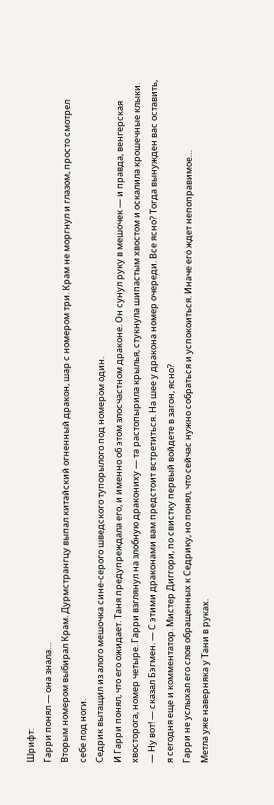Шрифт:
Гарри понял — она знала…
Вторым номером выбирал Крам. Дурмстрангцу выпал китайский огненный дракон, шар с номером три. Крам не моргнул и глазом, просто смотрел себе под ноги.
Седрик вытащил из алого мешочка сине-серого шведского тупорылого под номером один.
И Гарри понял, что его ожидает. Таня предупреждала его, и именно об этом злосчастном драконе. Он сунул руку в мешочек — и правда, венгерская хвосторога, номер четыре. Гарри взглянул на злобную дракониху — та растопырила крылья, стукнула шипастым хвостом и оскалила крошечные клыки.
— Ну вот! — сказал Бэгмен. — С этими драконами вам предстоит встретиться. На шее у дракона номер очереди. Все ясно? Тогда вынужден вас оставить, я сегодня еще и комментатор. Мистер Диггори, по свистку первый войдете в загон, ясно?
Гарри не услыхал его слов обращенных к Седрику, но понял, что сейчас нужно собраться и успокоиться. Иначе его ждет непоправимое…
Метла уже наверняка у Тани в руках.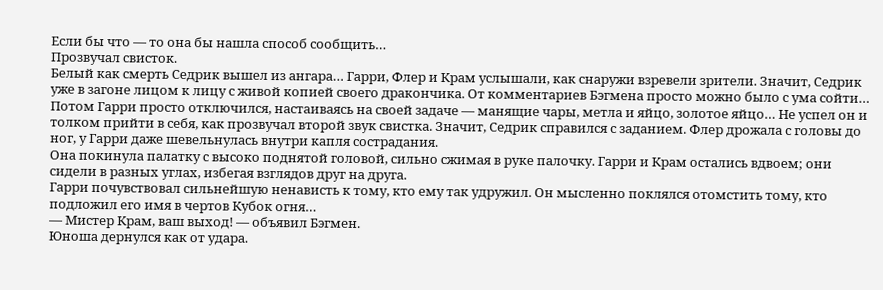Если бы что — то она бы нашла способ сообщить…
Прозвучал свисток.
Белый как смерть Седрик вышел из ангара… Гарри, Флер и Крам услышали, как снаружи взревели зрители. Значит, Седрик уже в загоне лицом к лицу с живой копией своего дракончика. От комментариев Бэгмена просто можно было с ума сойти…
Потом Гарри просто отключился, настаиваясь на своей задаче — манящие чары, метла и яйцо, золотое яйцо… Не успел он и толком прийти в себя, как прозвучал второй звук свистка. Значит, Седрик справился с заданием. Флер дрожала с головы до ног, у Гарри даже шевельнулась внутри капля сострадания.
Она покинула палатку с высоко поднятой головой, сильно сжимая в руке палочку. Гарри и Крам остались вдвоем; они сидели в разных углах, избегая взглядов друг на друга.
Гарри почувствовал сильнейшую ненависть к тому, кто ему так удружил. Он мысленно поклялся отомстить тому, кто подложил его имя в чертов Кубок огня…
— Мистер Крам, ваш выход! — объявил Бэгмен.
Юноша дернулся как от удара.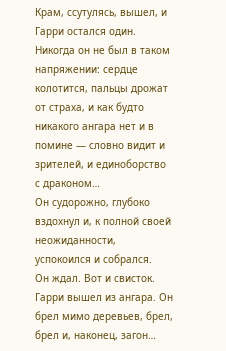Крам, ссутулясь, вышел, и Гарри остался один.
Никогда он не был в таком напряжении: сердце колотится, пальцы дрожат от страха, и как будто никакого ангара нет и в помине — словно видит и зрителей, и единоборство с драконом…
Он судорожно, глубоко вздохнул и, к полной своей неожиданности, успокоился и собрался.
Он ждал. Вот и свисток. Гарри вышел из ангара. Он брел мимо деревьев, брел, брел и, наконец, загон…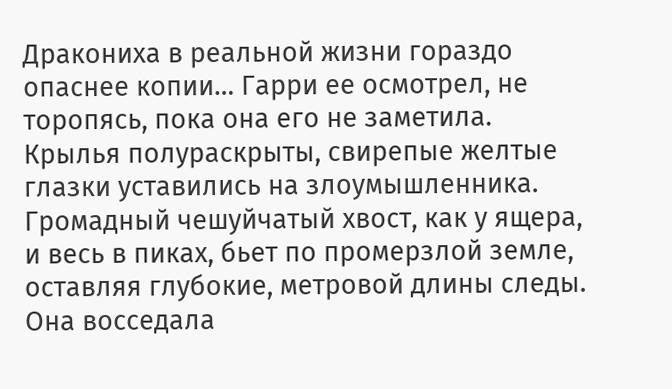Дракониха в реальной жизни гораздо опаснее копии… Гарри ее осмотрел, не торопясь, пока она его не заметила. Крылья полураскрыты, свирепые желтые глазки уставились на злоумышленника. Громадный чешуйчатый хвост, как у ящера, и весь в пиках, бьет по промерзлой земле, оставляя глубокие, метровой длины следы. Она восседала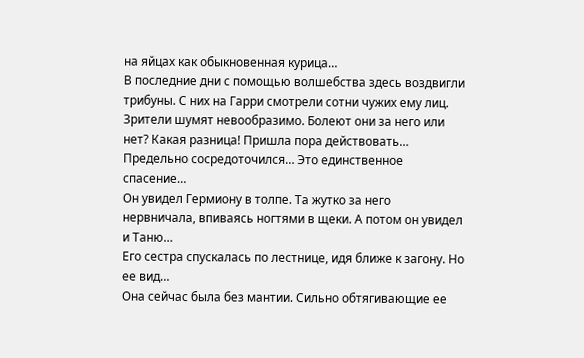на яйцах как обыкновенная курица…
В последние дни с помощью волшебства здесь воздвигли трибуны. С них на Гарри смотрели сотни чужих ему лиц. Зрители шумят невообразимо. Болеют они за него или нет? Какая разница! Пришла пора действовать… Предельно сосредоточился… Это единственное спасение…
Он увидел Гермиону в толпе. Та жутко за него нервничала, впиваясь ногтями в щеки. А потом он увидел и Таню…
Его сестра спускалась по лестнице, идя ближе к загону. Но ее вид…
Она сейчас была без мантии. Сильно обтягивающие ее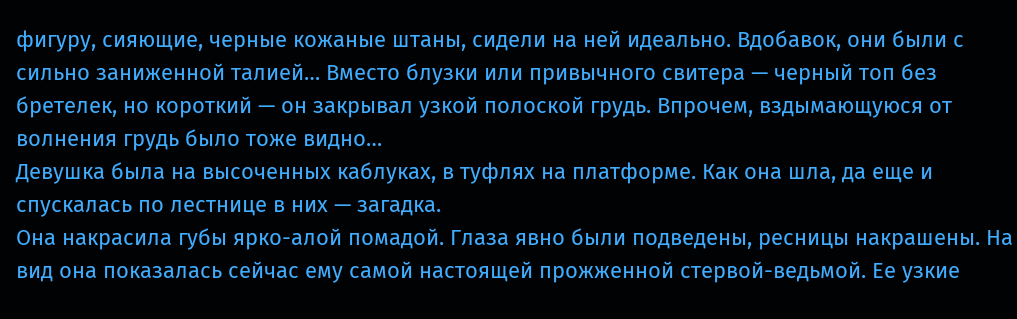фигуру, сияющие, черные кожаные штаны, сидели на ней идеально. Вдобавок, они были с сильно заниженной талией… Вместо блузки или привычного свитера — черный топ без бретелек, но короткий — он закрывал узкой полоской грудь. Впрочем, вздымающуюся от волнения грудь было тоже видно…
Девушка была на высоченных каблуках, в туфлях на платформе. Как она шла, да еще и спускалась по лестнице в них — загадка.
Она накрасила губы ярко-алой помадой. Глаза явно были подведены, ресницы накрашены. На вид она показалась сейчас ему самой настоящей прожженной стервой-ведьмой. Ее узкие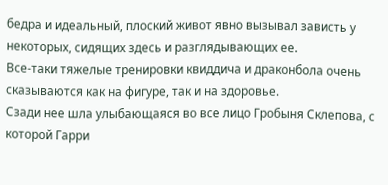бедра и идеальный, плоский живот явно вызывал зависть у некоторых, сидящих здесь и разглядывающих ее.
Все-таки тяжелые тренировки квиддича и драконбола очень сказываются как на фигуре, так и на здоровье.
Сзади нее шла улыбающаяся во все лицо Гробыня Склепова, с которой Гарри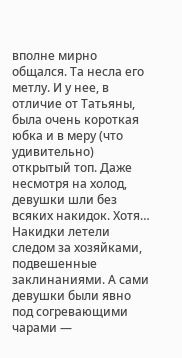вполне мирно общался. Та несла его метлу. И у нее, в отличие от Татьяны, была очень короткая юбка и в меру (что удивительно) открытый топ. Даже несмотря на холод, девушки шли без всяких накидок. Хотя…
Накидки летели следом за хозяйками, подвешенные заклинаниями. А сами девушки были явно под согревающими чарами —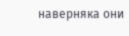наверняка они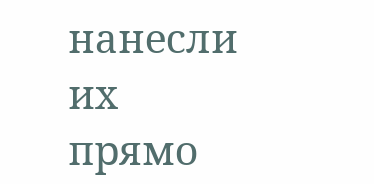нанесли их прямо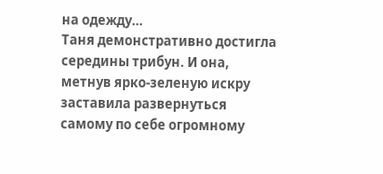на одежду…
Таня демонстративно достигла середины трибун. И она, метнув ярко-зеленую искру заставила развернуться самому по себе огромному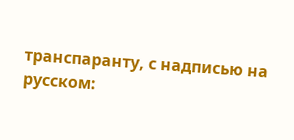транспаранту, с надписью на русском: